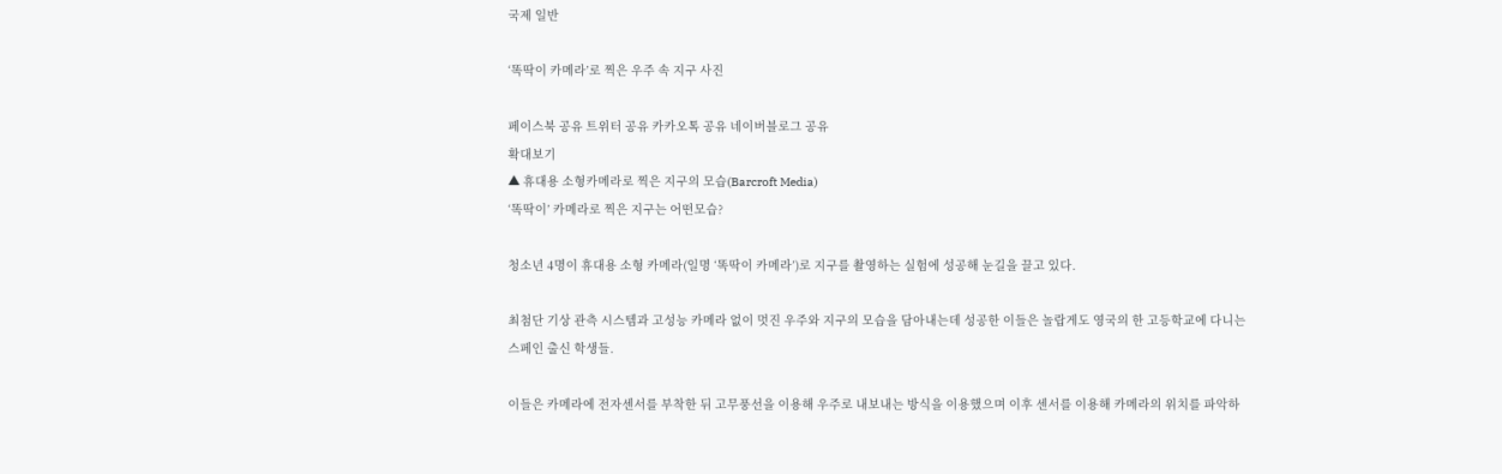국제 일반

‘똑딱이 카메라’로 찍은 우주 속 지구 사진

페이스북 공유 트위터 공유 카카오톡 공유 네이버블로그 공유
확대보기
▲ 휴대용 소형카메라로 찍은 지구의 모습(Barcroft Media)
‘똑딱이’ 카메라로 찍은 지구는 어떤모습?

청소년 4명이 휴대용 소형 카메라(일명 ‘똑딱이 카메라’)로 지구를 촬영하는 실험에 성공해 눈길을 끌고 있다.

최첨단 기상 관측 시스템과 고성능 카메라 없이 멋진 우주와 지구의 모습을 담아내는데 성공한 이들은 놀랍게도 영국의 한 고등학교에 다니는 스페인 출신 학생들.

이들은 카메라에 전자센서를 부착한 뒤 고무풍선을 이용해 우주로 내보내는 방식을 이용했으며 이후 센서를 이용해 카메라의 위치를 파악하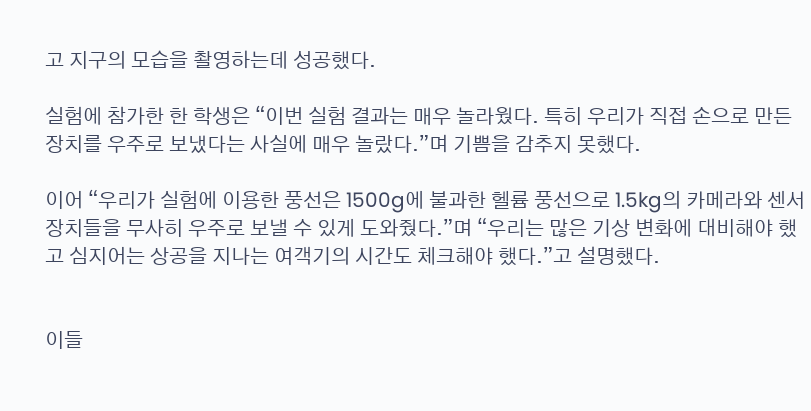고 지구의 모습을 촬영하는데 성공했다.

실험에 참가한 한 학생은 “이번 실험 결과는 매우 놀라웠다. 특히 우리가 직접 손으로 만든 장치를 우주로 보냈다는 사실에 매우 놀랐다.”며 기쁨을 감추지 못했다.

이어 “우리가 실험에 이용한 풍선은 1500g에 불과한 헬륨 풍선으로 1.5kg의 카메라와 센서 장치들을 무사히 우주로 보낼 수 있게 도와줬다.”며 “우리는 많은 기상 변화에 대비해야 했고 심지어는 상공을 지나는 여객기의 시간도 체크해야 했다.”고 설명했다.


이들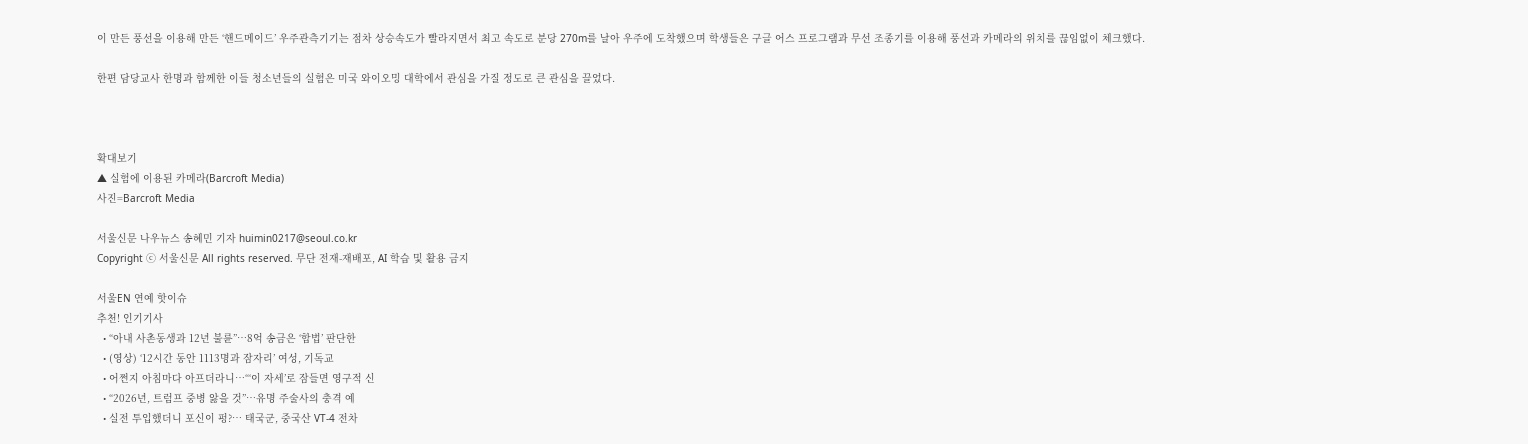이 만든 풍선을 이용해 만든 ‘핸드메이드’ 우주관측기기는 점차 상승속도가 빨라지면서 최고 속도로 분당 270m를 날아 우주에 도착했으며 학생들은 구글 어스 프로그램과 무선 조종기를 이용해 풍선과 카메라의 위치를 끊임없이 체크했다.

한편 담당교사 한명과 함께한 이들 청소년들의 실험은 미국 와이오밍 대학에서 관심을 가질 정도로 큰 관심을 끌었다.



확대보기
▲ 실험에 이용된 카메라(Barcroft Media)
사진=Barcroft Media

서울신문 나우뉴스 송혜민 기자 huimin0217@seoul.co.kr
Copyright ⓒ 서울신문 All rights reserved. 무단 전재-재배포, AI 학습 및 활용 금지

서울EN 연예 핫이슈
추천! 인기기사
  • “아내 사촌동생과 12년 불륜”…8억 송금은 ‘합법’ 판단한
  • (영상) ‘12시간 동안 1113명과 잠자리’ 여성, 기독교
  • 어쩐지 아침마다 아프더라니…“‘이 자세’로 잠들면 영구적 신
  • “2026년, 트럼프 중병 앓을 것”…유명 주술사의 충격 예
  • 실전 투입했더니 포신이 펑?… 태국군, 중국산 VT-4 전차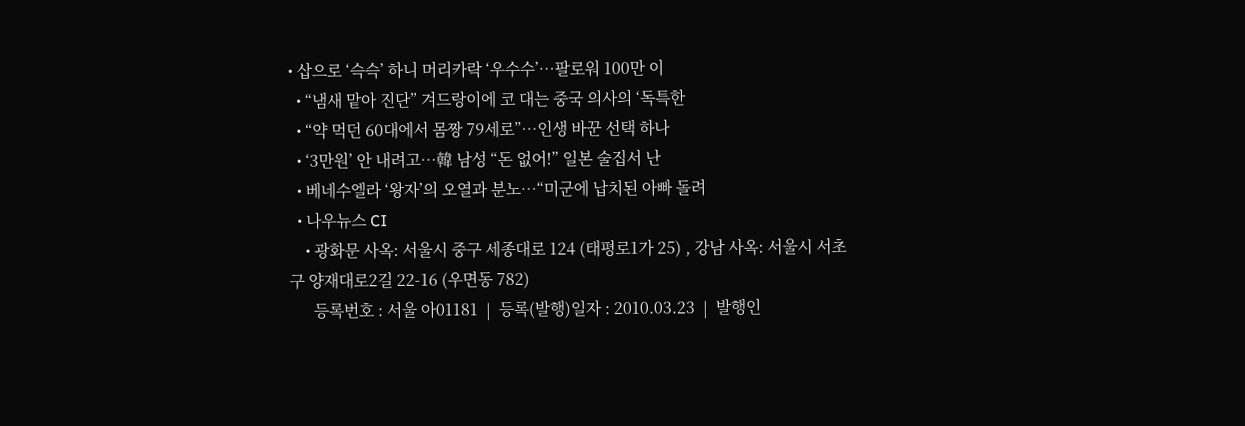• 삽으로 ‘슥슥’ 하니 머리카락 ‘우수수’…팔로워 100만 이
  • “냄새 맡아 진단” 겨드랑이에 코 대는 중국 의사의 ‘독특한
  • “약 먹던 60대에서 몸짱 79세로”…인생 바꾼 선택 하나
  • ‘3만원’ 안 내려고…韓 남성 “돈 없어!” 일본 술집서 난
  • 베네수엘라 ‘왕자’의 오열과 분노…“미군에 납치된 아빠 돌려
  • 나우뉴스 CI
    • 광화문 사옥: 서울시 중구 세종대로 124 (태평로1가 25) , 강남 사옥: 서울시 서초구 양재대로2길 22-16 (우면동 782)
      등록번호 : 서울 아01181  |  등록(발행)일자 : 2010.03.23  |  발행인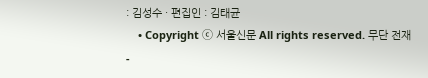: 김성수 · 편집인 : 김태균
    • Copyright ⓒ 서울신문 All rights reserved. 무단 전재-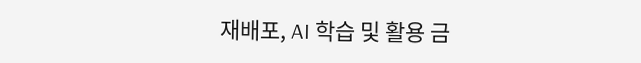재배포, AI 학습 및 활용 금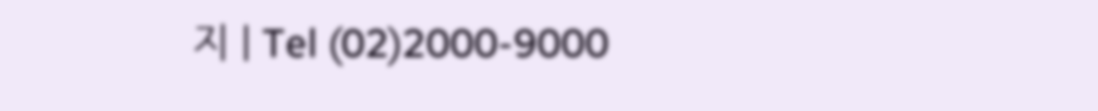지 | Tel (02)2000-9000